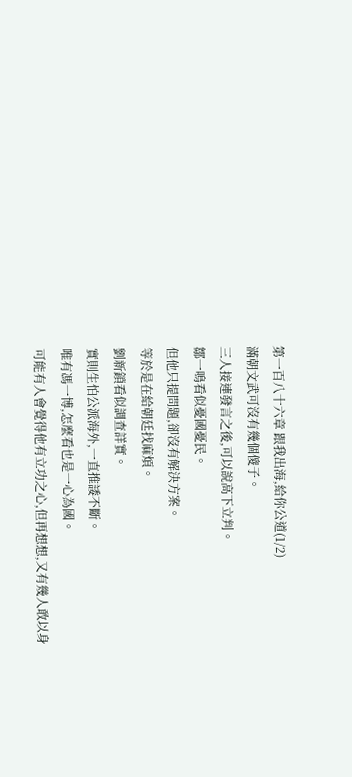第一百八十六章 跟我出海,給你公道(1/2)
滿朝文武可沒有幾個傻子。
三人接連發言之後,可以說高下立判。
鄒一鳴看似憂國憂民。
但他只提問題,卻沒有解決方案。
等於是在給朝廷找麻煩。
劉新鎖看似調查詳實。
實則生怕公派海外,一直推諉不斷。
唯有馮一博,怎麼看也是一心為國。
可能有人會覺得他有立功之心,但再想想,又有幾人敢以身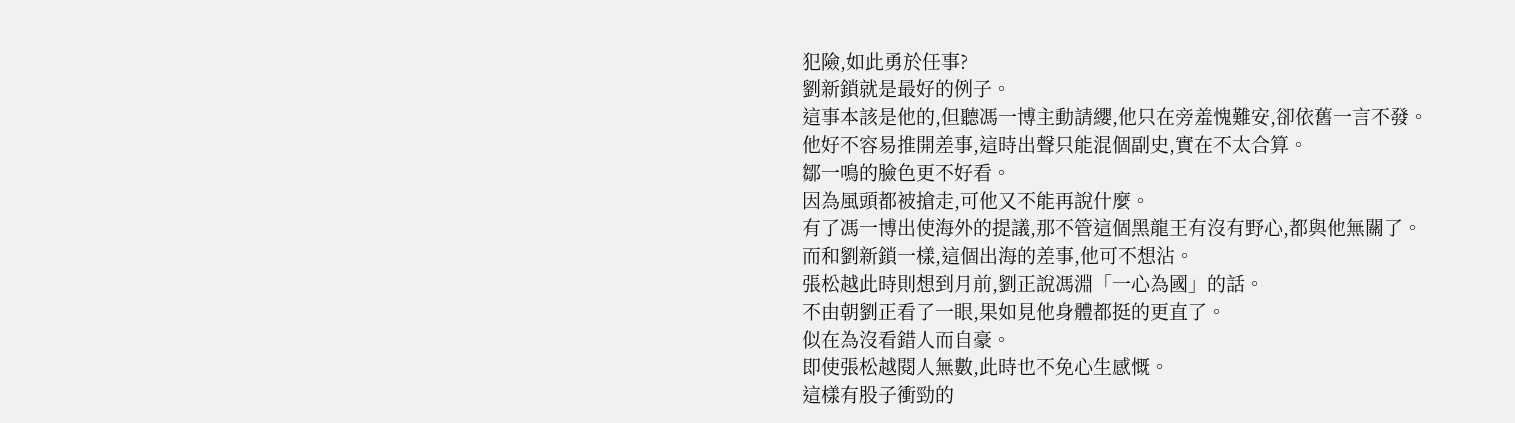犯險,如此勇於任事?
劉新鎖就是最好的例子。
這事本該是他的,但聽馮一博主動請纓,他只在旁羞愧難安,卻依舊一言不發。
他好不容易推開差事,這時出聲只能混個副史,實在不太合算。
鄒一鳴的臉色更不好看。
因為風頭都被搶走,可他又不能再說什麼。
有了馮一博出使海外的提議,那不管這個黑龍王有沒有野心,都與他無關了。
而和劉新鎖一樣,這個出海的差事,他可不想沾。
張松越此時則想到月前,劉正說馮淵「一心為國」的話。
不由朝劉正看了一眼,果如見他身體都挺的更直了。
似在為沒看錯人而自豪。
即使張松越閱人無數,此時也不免心生感慨。
這樣有股子衝勁的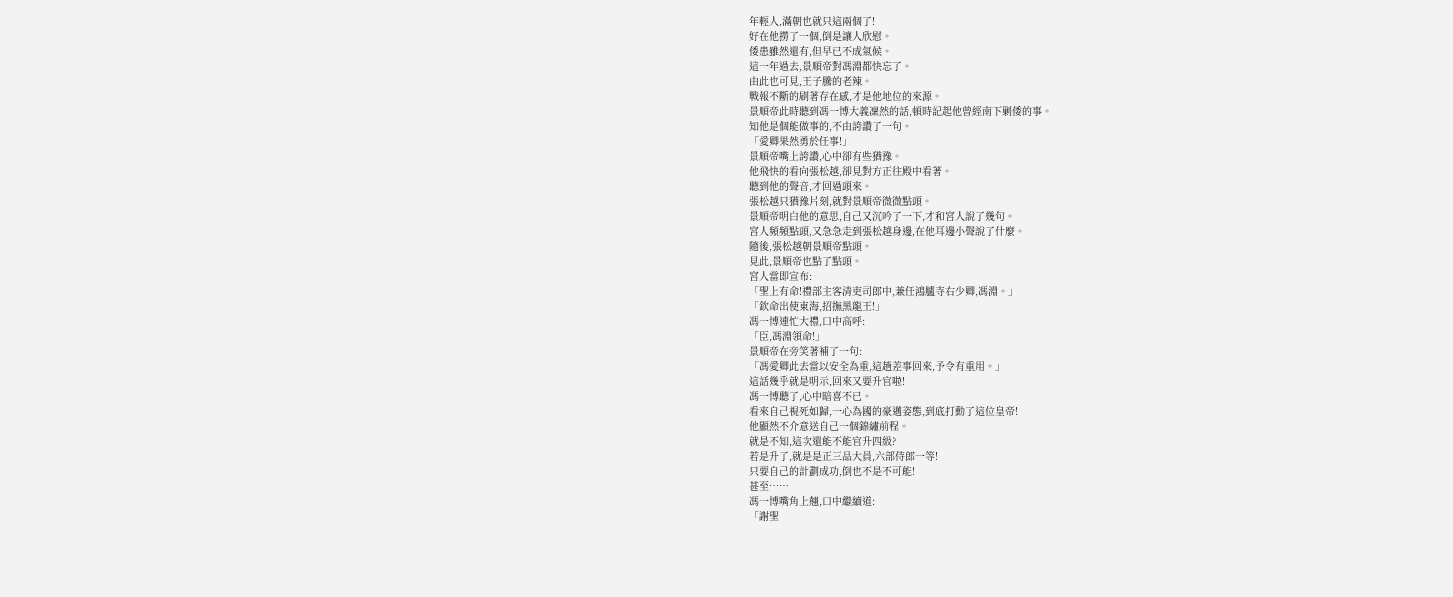年輕人,滿朝也就只這兩個了!
好在他撈了一個,倒是讓人欣慰。
倭患雖然還有,但早已不成氣候。
這一年過去,景順帝對馮淵都快忘了。
由此也可見,王子騰的老辣。
戰報不斷的刷著存在感,才是他地位的來源。
景順帝此時聽到馮一博大義凜然的話,頓時記起他曾經南下剿倭的事。
知他是個能做事的,不由誇讚了一句。
「愛卿果然勇於任事!」
景順帝嘴上誇讚,心中卻有些猶豫。
他飛快的看向張松越,卻見對方正往殿中看著。
聽到他的聲音,才回過頭來。
張松越只猶豫片刻,就對景順帝微微點頭。
景順帝明白他的意思,自己又沉吟了一下,才和宮人說了幾句。
宮人頻頻點頭,又急急走到張松越身邊,在他耳邊小聲說了什麼。
隨後,張松越朝景順帝點頭。
見此,景順帝也點了點頭。
宮人當即宣布:
「聖上有命!禮部主客清吏司郎中,兼任鴻臚寺右少卿,馮淵。」
「欽命出使東海,招撫黑龍王!」
馮一博連忙大禮,口中高呼:
「臣,馮淵領命!」
景順帝在旁笑著補了一句:
「馮愛卿此去當以安全為重,這趟差事回來,予令有重用。」
這話幾乎就是明示,回來又要升官啦!
馮一博聽了,心中暗喜不已。
看來自己視死如歸,一心為國的豪邁姿態,到底打動了這位皇帝!
他顯然不介意送自己一個錦繡前程。
就是不知,這次還能不能官升四級?
若是升了,就是是正三品大員,六部侍郎一等!
只要自己的計劃成功,倒也不是不可能!
甚至……
馮一博嘴角上翹,口中繼續道:
「謝聖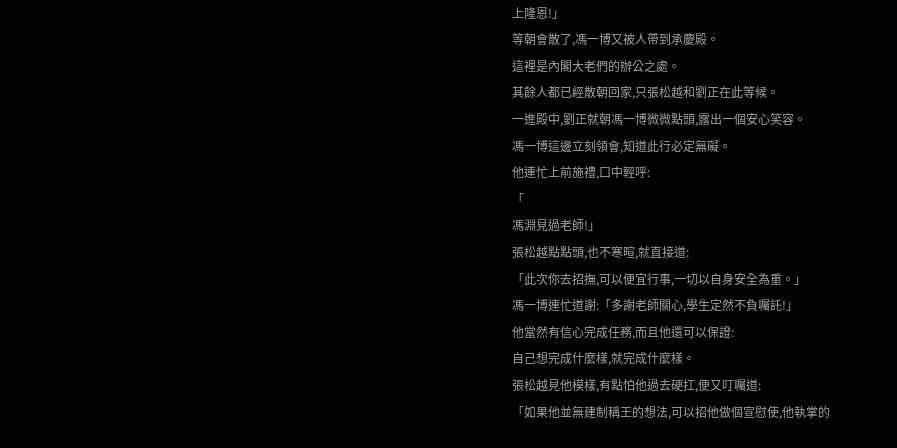上隆恩!」
等朝會散了,馮一博又被人帶到承慶殿。
這裡是內閣大老們的辦公之處。
其餘人都已經散朝回家,只張松越和劉正在此等候。
一進殿中,劉正就朝馮一博微微點頭,露出一個安心笑容。
馮一博這邊立刻領會,知道此行必定無礙。
他連忙上前施禮,口中輕呼:
「
馮淵見過老師!」
張松越點點頭,也不寒暄,就直接道:
「此次你去招撫,可以便宜行事,一切以自身安全為重。」
馮一博連忙道謝:「多謝老師關心,學生定然不負囑託!」
他當然有信心完成任務,而且他還可以保證:
自己想完成什麼樣,就完成什麼樣。
張松越見他模樣,有點怕他過去硬扛,便又叮囑道:
「如果他並無建制稱王的想法,可以招他做個宣慰使,他執掌的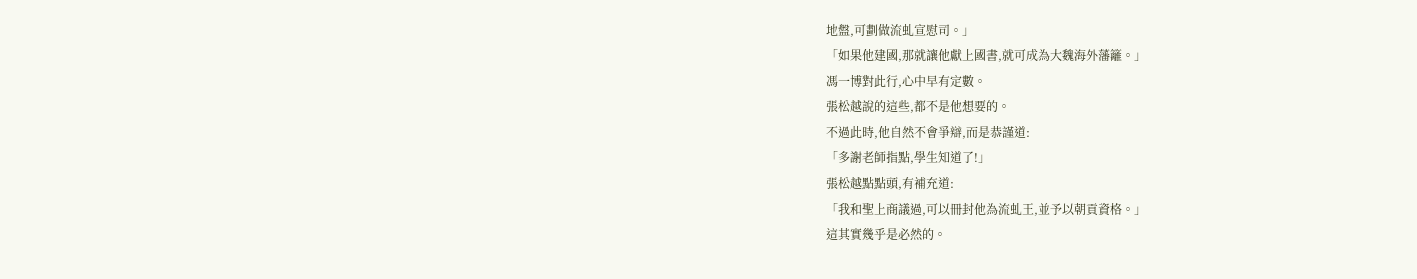地盤,可劃做流虬宣慰司。」
「如果他建國,那就讓他獻上國書,就可成為大魏海外藩籬。」
馮一博對此行,心中早有定數。
張松越說的這些,都不是他想要的。
不過此時,他自然不會爭辯,而是恭謹道:
「多謝老師指點,學生知道了!」
張松越點點頭,有補充道:
「我和聖上商議過,可以冊封他為流虬王,並予以朝貢資格。」
這其實幾乎是必然的。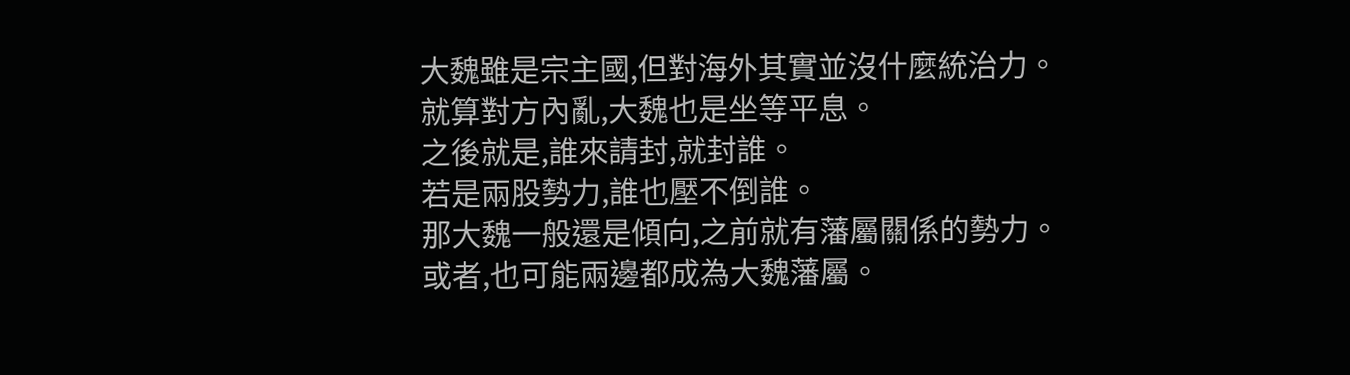大魏雖是宗主國,但對海外其實並沒什麼統治力。
就算對方內亂,大魏也是坐等平息。
之後就是,誰來請封,就封誰。
若是兩股勢力,誰也壓不倒誰。
那大魏一般還是傾向,之前就有藩屬關係的勢力。
或者,也可能兩邊都成為大魏藩屬。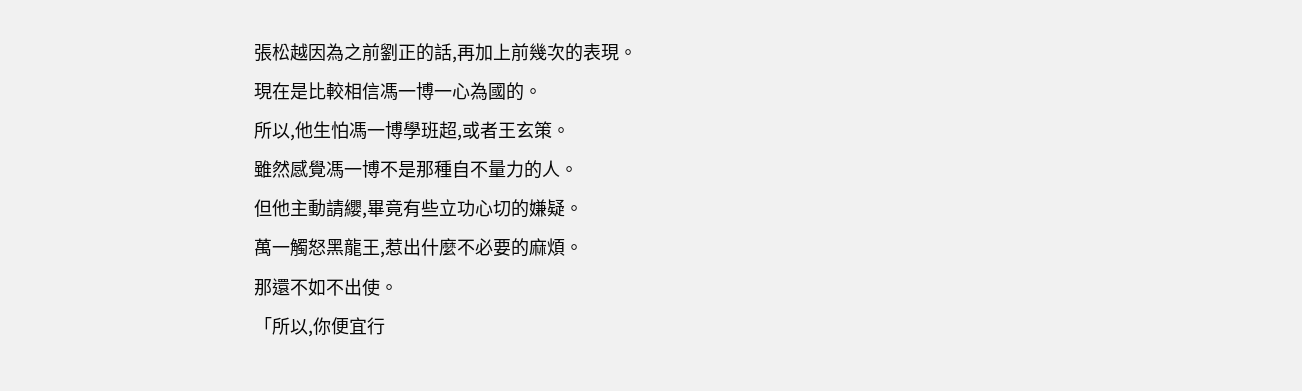張松越因為之前劉正的話,再加上前幾次的表現。
現在是比較相信馮一博一心為國的。
所以,他生怕馮一博學班超,或者王玄策。
雖然感覺馮一博不是那種自不量力的人。
但他主動請纓,畢竟有些立功心切的嫌疑。
萬一觸怒黑龍王,惹出什麼不必要的麻煩。
那還不如不出使。
「所以,你便宜行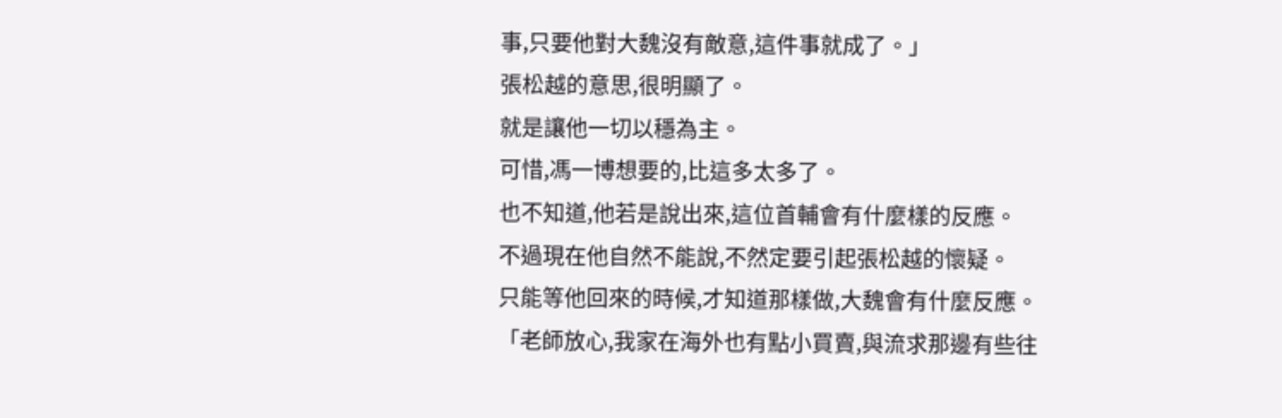事,只要他對大魏沒有敵意,這件事就成了。」
張松越的意思,很明顯了。
就是讓他一切以穩為主。
可惜,馮一博想要的,比這多太多了。
也不知道,他若是說出來,這位首輔會有什麼樣的反應。
不過現在他自然不能說,不然定要引起張松越的懷疑。
只能等他回來的時候,才知道那樣做,大魏會有什麼反應。
「老師放心,我家在海外也有點小買賣,與流求那邊有些往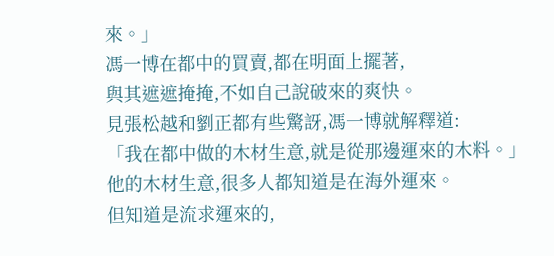來。」
馮一博在都中的買賣,都在明面上擺著,
與其遮遮掩掩,不如自己說破來的爽快。
見張松越和劉正都有些驚訝,馮一博就解釋道:
「我在都中做的木材生意,就是從那邊運來的木料。」
他的木材生意,很多人都知道是在海外運來。
但知道是流求運來的,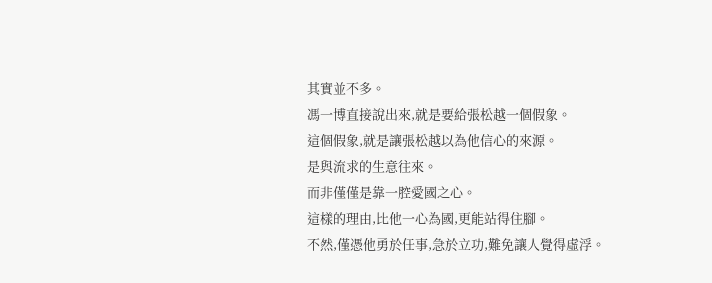其實並不多。
馮一博直接說出來,就是要給張松越一個假象。
這個假象,就是讓張松越以為他信心的來源。
是與流求的生意往來。
而非僅僅是靠一腔愛國之心。
這樣的理由,比他一心為國,更能站得住腳。
不然,僅憑他勇於任事,急於立功,難免讓人覺得虛浮。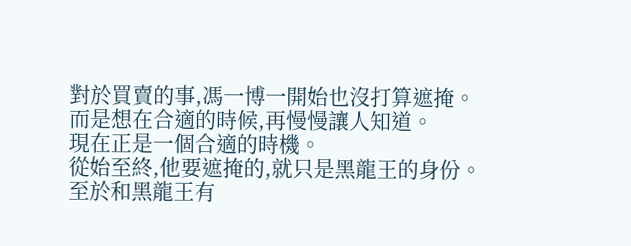對於買賣的事,馮一博一開始也沒打算遮掩。
而是想在合適的時候,再慢慢讓人知道。
現在正是一個合適的時機。
從始至終,他要遮掩的,就只是黑龍王的身份。
至於和黑龍王有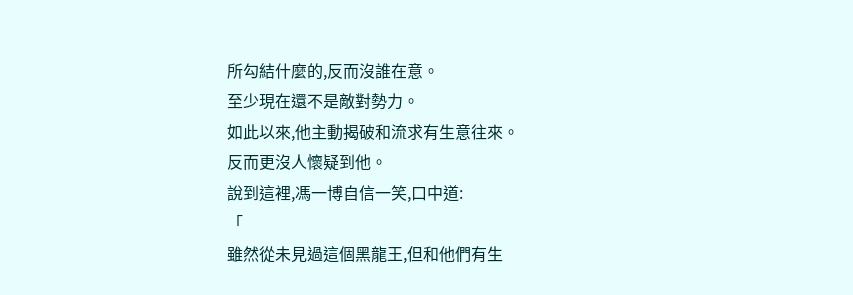所勾結什麼的,反而沒誰在意。
至少現在還不是敵對勢力。
如此以來,他主動揭破和流求有生意往來。
反而更沒人懷疑到他。
說到這裡,馮一博自信一笑,口中道:
「
雖然從未見過這個黑龍王,但和他們有生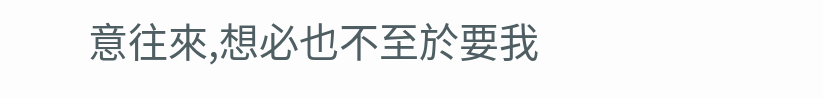意往來,想必也不至於要我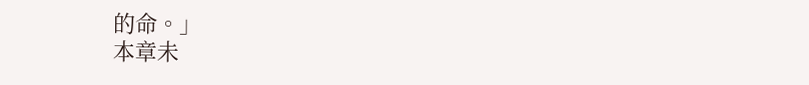的命。」
本章未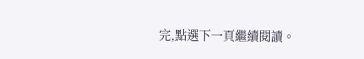完,點選下一頁繼續閱讀。